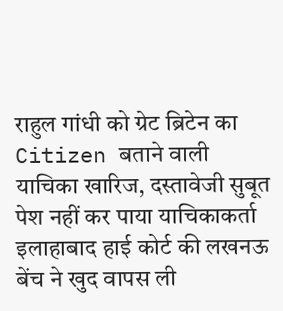राहुल गांधी को ग्रेट ब्रिटेन का Citizen बताने वाली याचिका खारिज, दस्तावेजी सुबूत पेश नहीं कर पाया याचिकाकर्ता
इलाहाबाद हाई कोर्ट की लखनऊ बेंच ने खुद वापस ली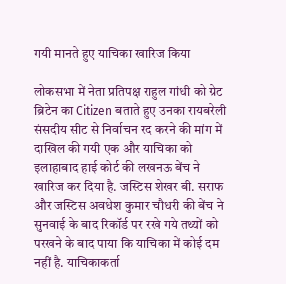गयी मानते हुए याचिका खारिज किया

लोकसभा में नेता प्रतिपक्ष राहुल गांधी को ग्रेट ब्रिटेन का Citizen बताते हुए उनका रायबरेली संसदीय सीट से निर्वाचन रद करने की मांग में दाखिल की गयी एक और याचिका को इलाहाबाद हाई कोर्ट की लखनऊ बेंच ने खारिज कर दिया है. जस्टिस शेखर बी. सराफ और जस्टिस अवधेश कुमार चौधरी की बेंच ने सुनवाई के बाद रिकॉर्ड पर रखे गये तथ्यों को परखने के बाद पाया कि याचिका में कोई दम नहीं है. याचिकाकर्ता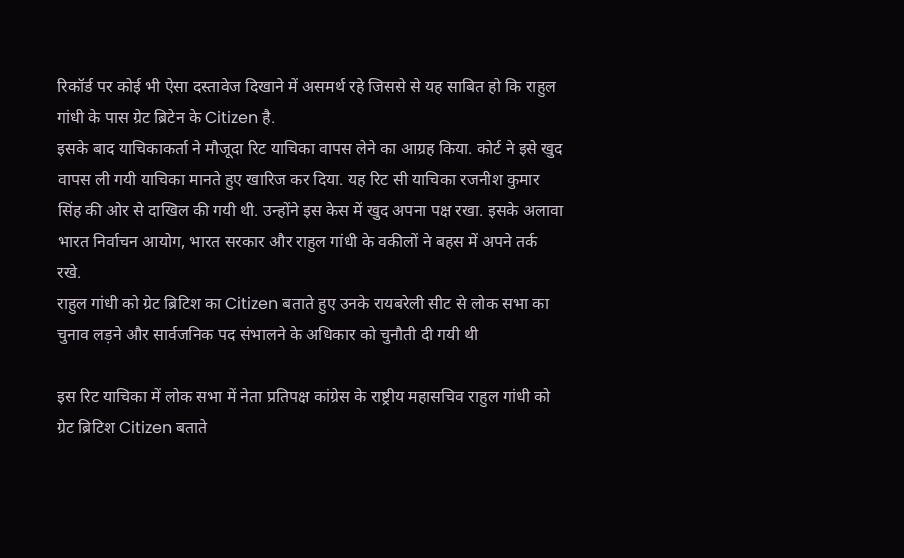रिकॉर्ड पर कोई भी ऐसा दस्तावेज दिखाने में असमर्थ रहे जिससे से यह साबित हो कि राहुल गांधी के पास ग्रेट ब्रिटेन के Citizen है.
इसके बाद याचिकाकर्ता ने मौजूदा रिट याचिका वापस लेने का आग्रह किया. कोर्ट ने इसे खुद वापस ली गयी याचिका मानते हुए खारिज कर दिया. यह रिट सी याचिका रजनीश कुमार सिंह की ओर से दाखिल की गयी थी. उन्होंने इस केस में खुद अपना पक्ष रखा. इसके अलावा भारत निर्वाचन आयोग, भारत सरकार और राहुल गांधी के वकीलों ने बहस में अपने तर्क रखे.
राहुल गांधी को ग्रेट ब्रिटिश का Citizen बताते हुए उनके रायबरेली सीट से लोक सभा का चुनाव लड़ने और सार्वजनिक पद संभालने के अधिकार को चुनौती दी गयी थी

इस रिट याचिका में लोक सभा में नेता प्रतिपक्ष कांग्रेस के राष्ट्रीय महासचिव राहुल गांधी को ग्रेट ब्रिटिश Citizen बताते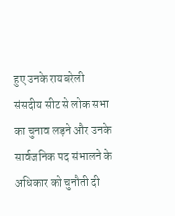हुए उनके रायबरेली संसदीय सीट से लोक सभा का चुनाव लड़ने और उनके सार्वजनिक पद संभालने के अधिकार को चुनौती दी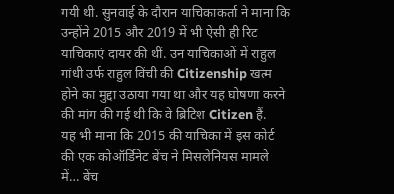गयी थी. सुनवाई के दौरान याचिकाकर्ता ने माना कि उन्होंने 2015 और 2019 में भी ऐसी ही रिट याचिकाएं दायर की थीं. उन याचिकाओं में राहुल गांधी उर्फ राहुल विंची की Citizenship खत्म होने का मुद्दा उठाया गया था और यह घोषणा करने की मांग की गई थी कि वे ब्रिटिश Citizen हैं.
यह भी माना कि 2015 की याचिका में इस कोर्ट की एक कोऑर्डिनेट बेंच ने मिसलेनियस मामले में… बेंच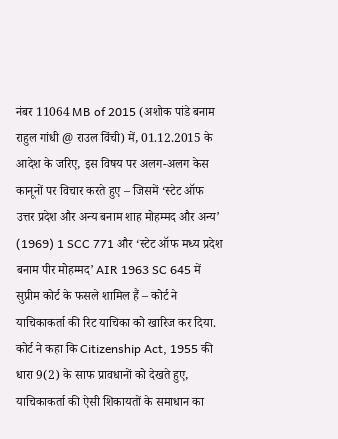नंबर 11064 MB of 2015 (अशोक पांडे बनाम राहुल गांधी @ राउल विंची) में, 01.12.2015 के आदेश के जरिए, इस विषय पर अलग-अलग केस कानूनों पर विचार करते हुए – जिसमें ‘स्टेट ऑफ उत्तर प्रदेश और अन्य बनाम शाह मोहम्मद और अन्य’ (1969) 1 SCC 771 और ‘स्टेट ऑफ मध्य प्रदेश बनाम पीर मोहम्मद’ AIR 1963 SC 645 में सुप्रीम कोर्ट के फसले शामिल हैं – कोर्ट ने याचिकाकर्ता की रिट याचिका को खारिज कर दिया.
कोर्ट ने कहा कि Citizenship Act, 1955 की धारा 9(2) के साफ प्रावधानों को देखते हुए, याचिकाकर्ता की ऐसी शिकायतों के समाधान का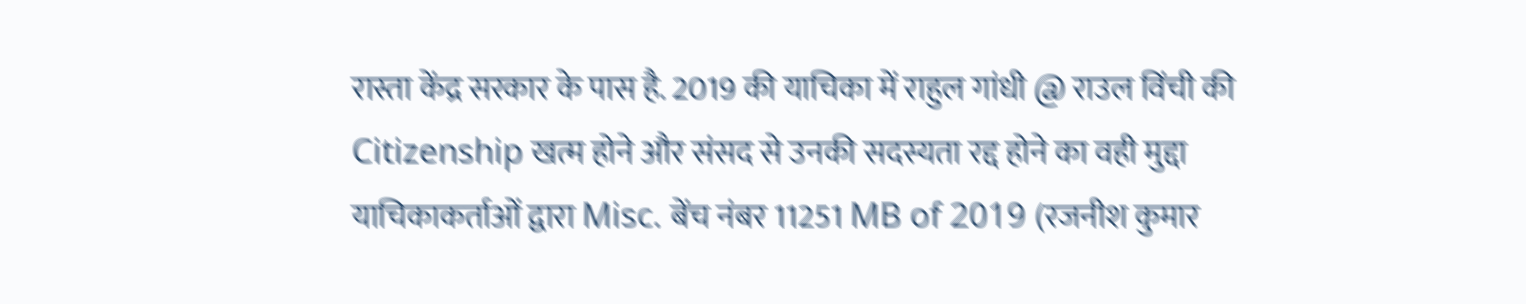रास्ता केंद्र सरकार के पास है. 2019 की याचिका में राहुल गांधी @ राउल विंची की Citizenship खत्म होने और संसद से उनकी सदस्यता रद्द होने का वही मुद्दा याचिकाकर्ताओं द्वारा Misc. बेंच नंबर 11251 MB of 2019 (रजनीश कुमार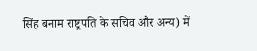सिंह बनाम राष्ट्रपति के सचिव और अन्य) में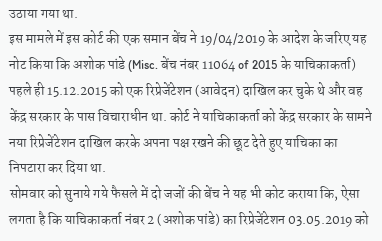उठाया गया था.
इस मामले में इस कोर्ट की एक समान बेंच ने 19/04/2019 के आदेश के जरिए यह नोट किया कि अशोक पांडे (Misc. बेंच नंबर 11064 of 2015 के याचिकाकर्ता) पहले ही 15.12.2015 को एक रिप्रेजेंटेशन (आवेदन) दाखिल कर चुके थे और वह केंद्र सरकार के पास विचाराधीन था. कोर्ट ने याचिकाकर्ता को केंद्र सरकार के सामने नया रिप्रेजेंटेशन दाखिल करके अपना पक्ष रखने की छूट देते हुए याचिका का निपटारा कर दिया था.
सोमवार को सुनाये गये फैसले में दो जजों की बेंच ने यह भी कोट कराया कि, ऐसा लगता है कि याचिकाकर्ता नंबर 2 (अशोक पांडे) का रिप्रेजेंटेशन 03.05.2019 को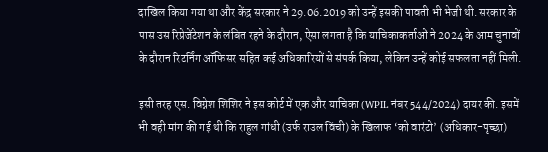दाखिल किया गया था और केंद्र सरकार ने 29.06.2019 को उन्हें इसकी पावती भी भेजी थी. सरकार के पास उस रिप्रेजेंटेशन के लंबित रहने के दौरान, ऐसा लगता है कि याचिकाकर्ताओं ने 2024 के आम चुनावों के दौरान रिटर्निंग ऑफिसर सहित कई अधिकारियों से संपर्क किया, लेकिन उन्हें कोई सफलता नहीं मिली.

इसी तरह एस. विग्नेश शिशिर ने इस कोर्ट में एक और याचिका (WPIL नंबर 544/2024) दायर की. इसमें भी वही मांग की गई थी कि राहुल गांधी (उर्फ राउल विंची) के खिलाफ ‘को वारंटो’ (अधिकार-पृच्छा)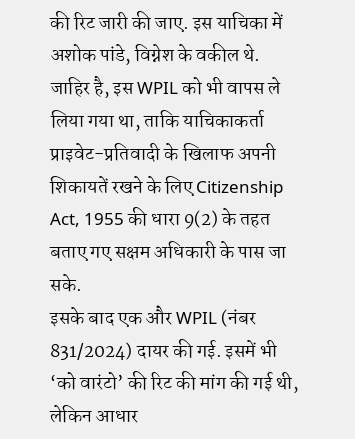की रिट जारी की जाए. इस याचिका में अशोक पांडे, विग्नेश के वकील थे. जाहिर है, इस WPIL को भी वापस ले लिया गया था, ताकि याचिकाकर्ता प्राइवेट-प्रतिवादी के खिलाफ अपनी शिकायतें रखने के लिए Citizenship Act, 1955 की धारा 9(2) के तहत बताए गए सक्षम अधिकारी के पास जा सके.
इसके बाद एक और WPIL (नंबर 831/2024) दायर की गई. इसमें भी ‘को वारंटो’ की रिट की मांग की गई थी, लेकिन आधार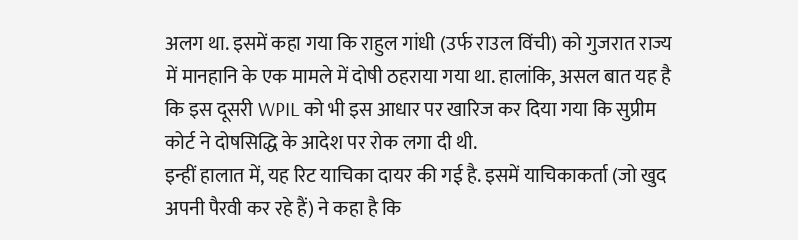अलग था. इसमें कहा गया कि राहुल गांधी (उर्फ राउल विंची) को गुजरात राज्य में मानहानि के एक मामले में दोषी ठहराया गया था. हालांकि, असल बात यह है कि इस दूसरी WPIL को भी इस आधार पर खारिज कर दिया गया कि सुप्रीम कोर्ट ने दोषसिद्धि के आदेश पर रोक लगा दी थी.
इन्हीं हालात में, यह रिट याचिका दायर की गई है. इसमें याचिकाकर्ता (जो खुद अपनी पैरवी कर रहे हैं) ने कहा है कि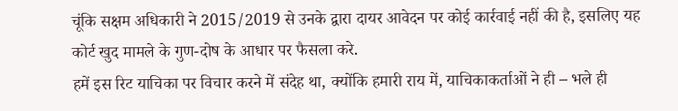चूंकि सक्षम अधिकारी ने 2015/2019 से उनके द्वारा दायर आवेदन पर कोई कार्रवाई नहीं की है, इसलिए यह कोर्ट खुद मामले के गुण-दोष के आधार पर फैसला करे.
हमें इस रिट याचिका पर विचार करने में संदेह था, क्योंकि हमारी राय में, याचिकाकर्ताओं ने ही – भले ही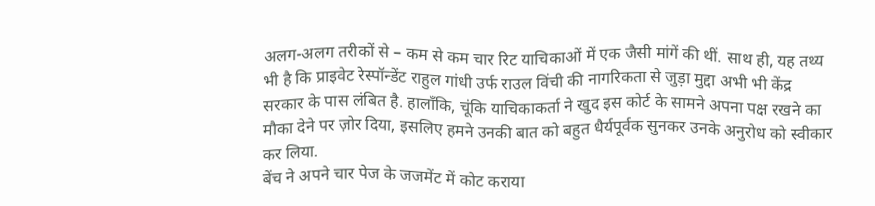अलग-अलग तरीकों से – कम से कम चार रिट याचिकाओं में एक जैसी मांगें की थीं. साथ ही, यह तथ्य भी है कि प्राइवेट रेस्पॉन्डेंट राहुल गांधी उर्फ राउल विंची की नागरिकता से जुड़ा मुद्दा अभी भी केंद्र सरकार के पास लंबित है. हालाँकि, चूंकि याचिकाकर्ता ने खुद इस कोर्ट के सामने अपना पक्ष रखने का मौका देने पर ज़ोर दिया, इसलिए हमने उनकी बात को बहुत धैर्यपूर्वक सुनकर उनके अनुरोध को स्वीकार कर लिया.
बेंच ने अपने चार पेज के जजमेंट में कोट कराया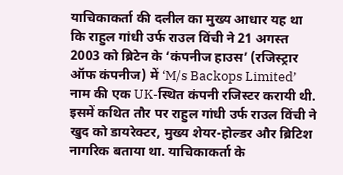याचिकाकर्ता की दलील का मुख्य आधार यह था कि राहुल गांधी उर्फ राउल विंची ने 21 अगस्त 2003 को ब्रिटेन के ‘कंपनीज हाउस’ (रजिस्ट्रार ऑफ कंपनीज) में ‘M/s Backops Limited’ नाम की एक UK-स्थित कंपनी रजिस्टर करायी थी. इसमें कथित तौर पर राहुल गांधी उर्फ राउल विंची ने खुद को डायरेक्टर, मुख्य शेयर-होल्डर और ब्रिटिश नागरिक बताया था. याचिकाकर्ता के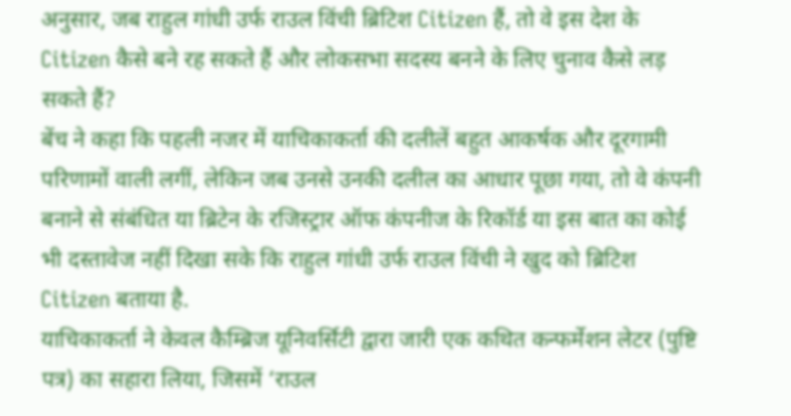अनुसार, जब राहुल गांधी उर्फ राउल विंची ब्रिटिश Citizen हैं, तो वे इस देश के Citizen कैसे बने रह सकते हैं और लोकसभा सदस्य बनने के लिए चुनाव कैसे लड़ सकते हैं?
बेंच ने कहा कि पहली नजर में याचिकाकर्ता की दलीलें बहुत आकर्षक और दूरगामी परिणामों वाली लगीं, लेकिन जब उनसे उनकी दलील का आधार पूछा गया, तो वे कंपनी बनाने से संबंधित या ब्रिटेन के रजिस्ट्रार ऑफ कंपनीज के रिकॉर्ड या इस बात का कोई भी दस्तावेज नहीं दिखा सके कि राहुल गांधी उर्फ राउल विंची ने खुद को ब्रिटिश Citizen बताया है.
याचिकाकर्ता ने केवल कैम्ब्रिज यूनिवर्सिटी द्वारा जारी एक कथित कन्फर्मेशन लेटर (पुष्टि पत्र) का सहारा लिया, जिसमें ‘राउल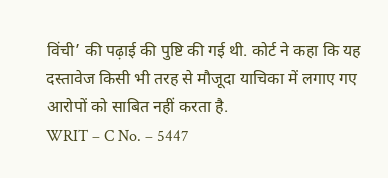विंची’ की पढ़ाई की पुष्टि की गई थी. कोर्ट ने कहा कि यह दस्तावेज किसी भी तरह से मौजूदा याचिका में लगाए गए आरोपों को साबित नहीं करता है.
WRIT – C No. – 5447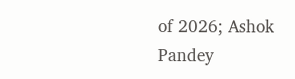of 2026; Ashok Pandey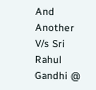And Another V/s Sri Rahul Gandhi @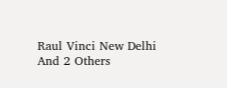Raul Vinci New Delhi And 2 Others